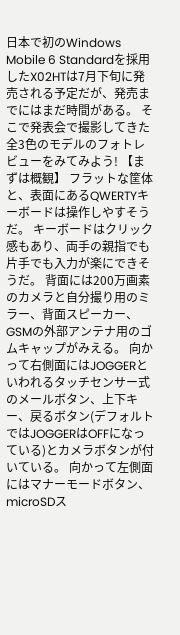日本で初のWindows Mobile 6 Standardを採用したX02HTは7月下旬に発売される予定だが、発売までにはまだ時間がある。 そこで発表会で撮影してきた全3色のモデルのフォトレビューをみてみよう! 【まずは概観】 フラットな筐体と、表面にあるQWERTYキーボードは操作しやすそうだ。 キーボードはクリック感もあり、両手の親指でも片手でも入力が楽にできそうだ。 背面には200万画素のカメラと自分撮り用のミラー、背面スピーカー、GSMの外部アンテナ用のゴムキャップがみえる。 向かって右側面にはJOGGERといわれるタッチセンサー式のメールボタン、上下キー、戻るボタン(デフォルトではJOGGERはOFFになっている)とカメラボタンが付いている。 向かって左側面にはマナーモードボタン、microSDス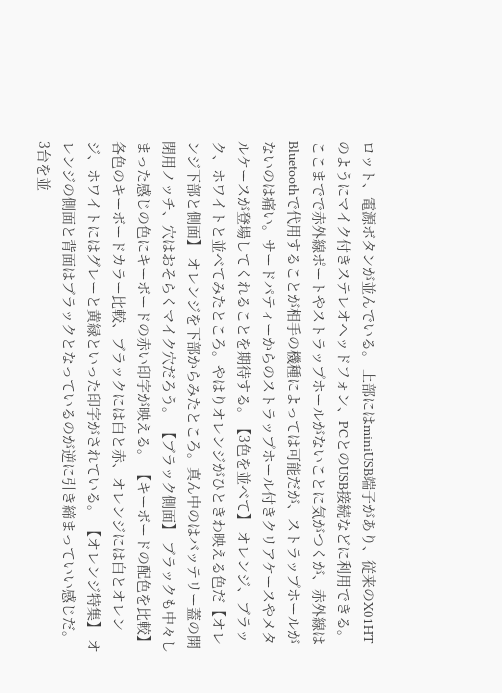ロット、電源ボタンが並んでいる。 上部にはminiUSB端子があり、従来のX01HTのようにマイク付きステレオヘッドフォン、PCとのUSB接続などに利用できる。 ここまでで赤外線ポートやストラップホールがないことに気がつくが、赤外線はBluetoothで代用することが相手の機種によっては可能だが、ストラップホールがないのは痛い。サードパティーからのストラップホール付きクリアケースやメタルケースが登場してくれることを期待する。【3色を並べて】 オレンジ、ブラック、ホワイトと並べてみたところ。やはりオレンジがひときわ映える色だ【オレンジ下部と側面】 オレンジを下部からみたところ。真ん中のはバッテリー蓋の開閉用ノッチ、穴はおそらくマイク穴だろう。 【ブラック側面】 ブラックも中々しまった感じの色にキーボードの赤い印字が映える。 【キーボードの配色を比較】 各色のキーボードカラー比較、ブラックには白と赤、オレンジには白とオレンジ、ホワイトにはグレーと黄緑といった印字がされている。 【オレンジ特集】 オレンジの側面と背面はブラックとなっているのが逆に引き締まっていい感じだ。 3台を並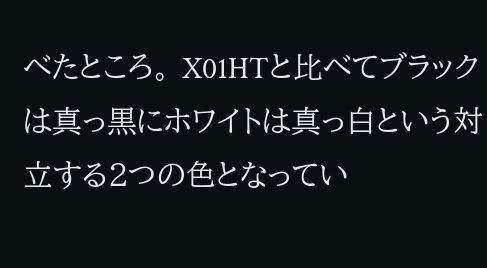べたところ。 X01HTと比べてブラックは真っ黒にホワイトは真っ白という対立する2つの色となってい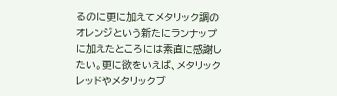るのに更に加えてメタリック調のオレンジという新たにランナップに加えたところには素直に感謝したい。更に欲をいえば、メタリックレッドやメタリックブ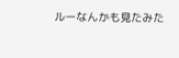ルーなんかも見たみた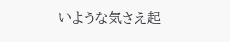いような気さえ起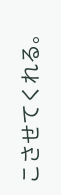こさせてくれる。